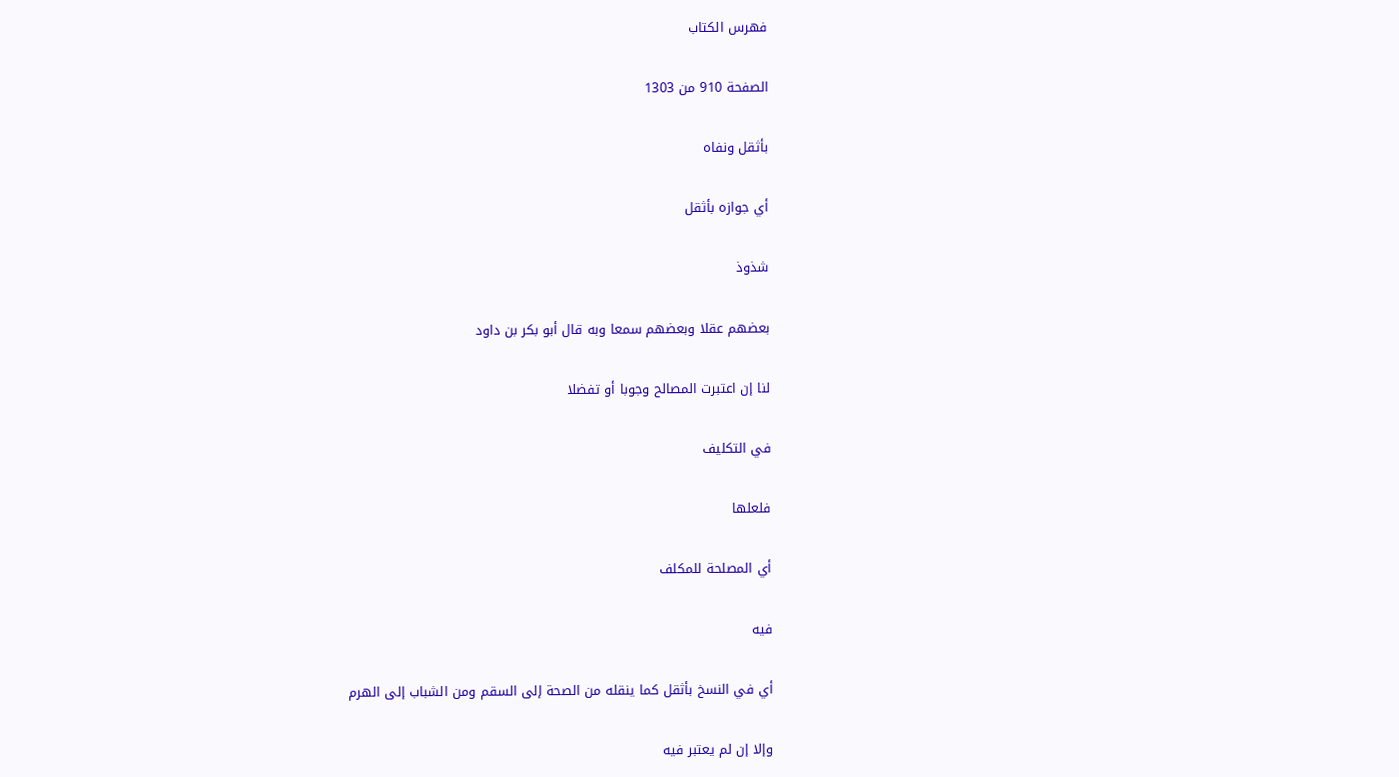فهرس الكتاب

الصفحة 910 من 1303

بأثقل ونفاه

أي جوازه بأثقل

شذوذ

بعضهم عقلا وبعضهم سمعا وبه قال أبو بكر بن داود

لنا إن اعتبرت المصالح وجوبا أو تفضلا

في التكليف

فلعلها

أي المصلحة للمكلف

فيه

أي في النسخ بأثقل كما ينقله من الصحة إلى السقم ومن الشباب إلى الهرم

وإلا إن لم يعتبر فيه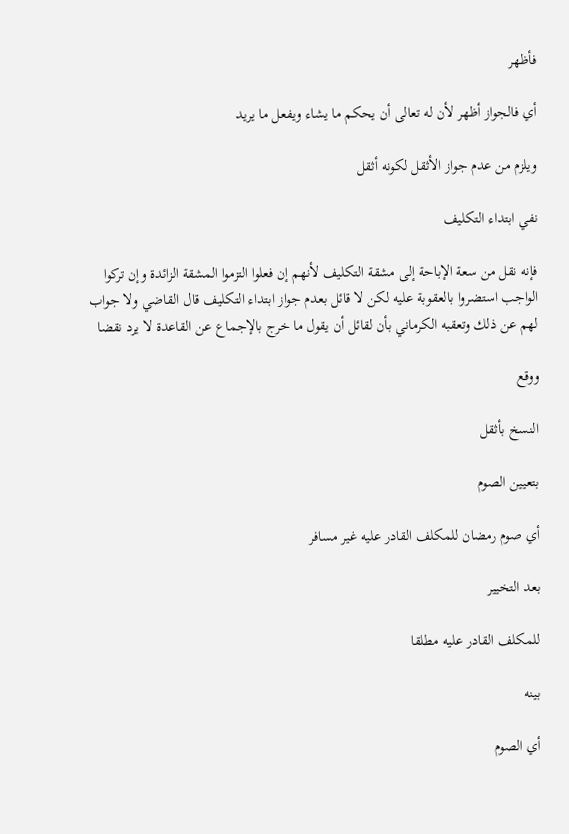فأظهر

أي فالجواز أظهر لأن له تعالى أن يحكم ما يشاء ويفعل ما يريد

ويلزم من عدم جواز الأثقل لكونه أثقل

نفي ابتداء التكليف

فإنه نقل من سعة الإباحة إلى مشقة التكليف لأنهم إن فعلوا التزموا المشقة الزائدة وإن تركوا الواجب استضروا بالعقوبة عليه لكن لا قائل بعدم جواز ابتداء التكليف قال القاضي ولا جواب لهم عن ذلك وتعقبه الكرماني بأن لقائل أن يقول ما خرج بالإجماع عن القاعدة لا يرد نقضا

ووقع

النسخ بأثقل

بتعيين الصوم

أي صوم رمضان للمكلف القادر عليه غير مسافر

بعد التخيير

للمكلف القادر عليه مطلقا

بينه

أي الصوم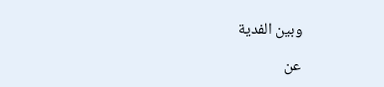وبين الفدية

عن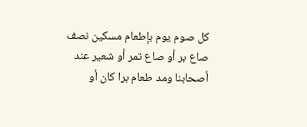كل صوم يوم بإطعام مسكين نصف صاع بر أو صاع تمر أو شعير عند أصحابنا ومد طعام برا كان أو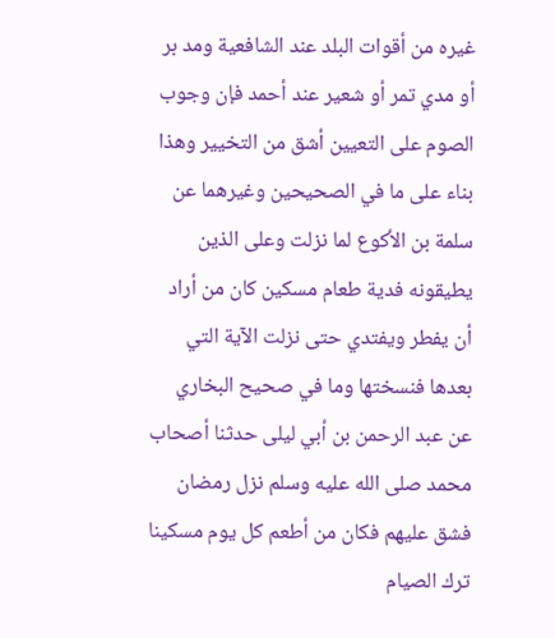غيره من أقوات البلد عند الشافعية ومد بر أو مدي تمر أو شعير عند أحمد فإن وجوب الصوم على التعيين أشق من التخيير وهذا بناء على ما في الصحيحين وغيرهما عن سلمة بن الأكوع لما نزلت وعلى الذين يطيقونه فدية طعام مسكين كان من أراد أن يفطر ويفتدي حتى نزلت الآية التي بعدها فنسختها وما في صحيح البخاري عن عبد الرحمن بن أبي ليلى حدثنا أصحاب محمد صلى الله عليه وسلم نزل رمضان فشق عليهم فكان من أطعم كل يوم مسكينا ترك الصيام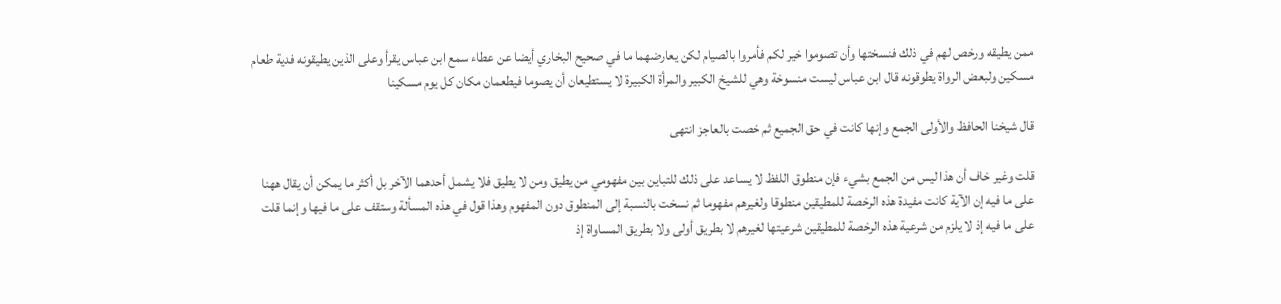ممن يطيقه ورخص لهم في ذلك فنسختها وأن تصوموا خير لكم فأمروا بالصيام لكن يعارضهما ما في صحيح البخاري أيضا عن عطاء سمع ابن عباس يقرأ وعلى الذين يطيقونه فدية طعام مسكين ولبعض الرواة يطوقونه قال ابن عباس ليست منسوخة وهي للشيخ الكبير والمرأة الكبيرة لا يستطيعان أن يصوما فيطعمان مكان كل يوم مسكينا

قال شيخنا الحافظ والأولى الجمع وإنها كانت في حق الجميع ثم خصت بالعاجز انتهى

قلت وغير خاف أن هذا ليس من الجمع بشيء فإن منطوق اللفظ لا يساعد على ذلك للتباين بين مفهومي من يطيق ومن لا يطيق فلا يشمل أحدهما الآخر بل أكثر ما يمكن أن يقال ههنا على ما فيه إن الآية كانت مفيدة هذه الرخصة للمطيقين منطوقا ولغيرهم مفهوما ثم نسخت بالنسبة إلى المنطوق دون المفهوم وهذا قول في هذه المسألة وستقف على ما فيها وإنما قلت على ما فيه إذ لا يلزم من شرعية هذه الرخصة للمطيقين شرعيتها لغيرهم لا بطريق أولى ولا بطريق المساواة إذ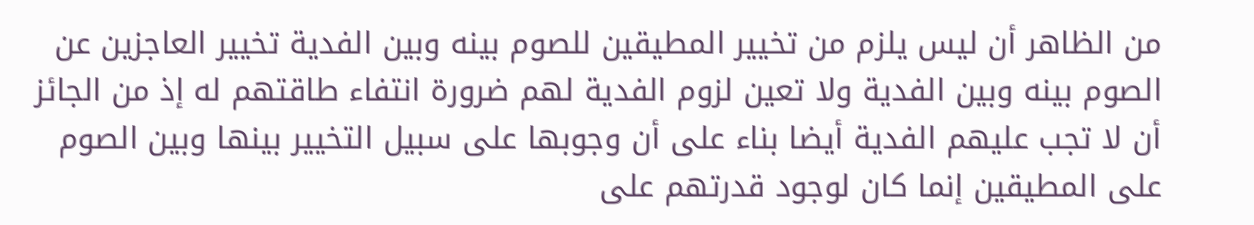من الظاهر أن ليس يلزم من تخيير المطيقين للصوم بينه وبين الفدية تخيير العاجزين عن الصوم بينه وبين الفدية ولا تعين لزوم الفدية لهم ضرورة انتفاء طاقتهم له إذ من الجائز أن لا تجب عليهم الفدية أيضا بناء على أن وجوبها على سبيل التخيير بينها وبين الصوم على المطيقين إنما كان لوجود قدرتهم على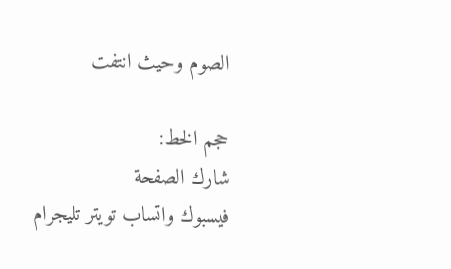الصوم وحيث انتفت

حجم الخط:
شارك الصفحة
فيسبوك واتساب تويتر تليجرام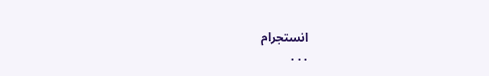انستجرام
. . .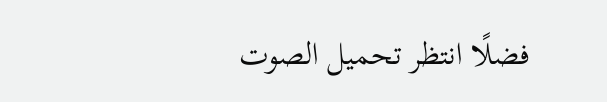فضلًا انتظر تحميل الصوت